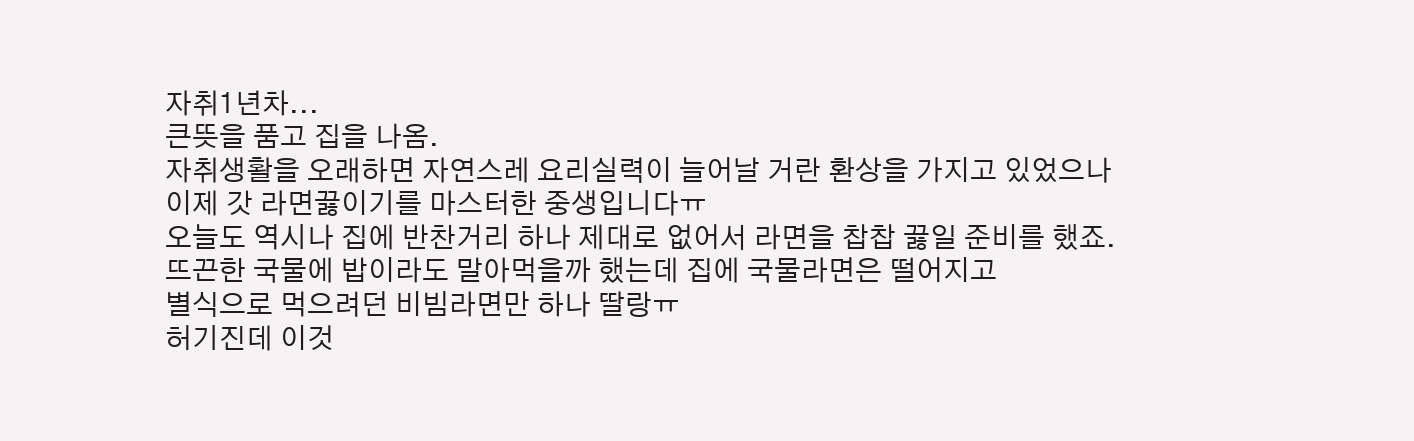자취1년차...
큰뜻을 품고 집을 나옴.
자취생활을 오래하면 자연스레 요리실력이 늘어날 거란 환상을 가지고 있었으나
이제 갓 라면끓이기를 마스터한 중생입니다ㅠ
오늘도 역시나 집에 반찬거리 하나 제대로 없어서 라면을 찹찹 끓일 준비를 했죠.
뜨끈한 국물에 밥이라도 말아먹을까 했는데 집에 국물라면은 떨어지고
별식으로 먹으려던 비빔라면만 하나 딸랑ㅠ
허기진데 이것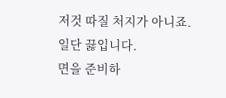저것 따질 처지가 아니죠.
일단 끓입니다.
면을 준비하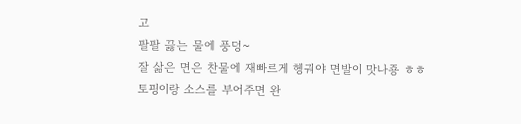고
팔팔 끓는 물에 풍덩~
잘 삶은 면은 찬물에 재빠르게 헹궈야 면발이 맛나죵 ㅎㅎ
토핑이랑 소스를 부어주면 완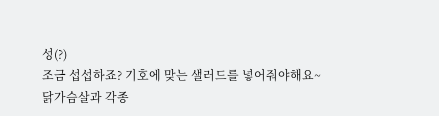성(?)
조금 섭섭하죠? 기호에 맞는 샐러드를 넣어줘야해요~
닭가슴살과 각종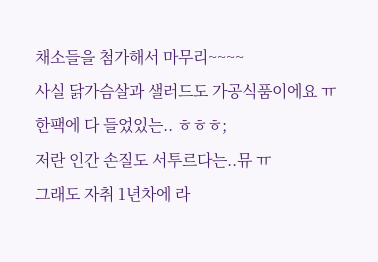채소들을 첨가해서 마무리~~~~
사실 닭가슴살과 샐러드도 가공식품이에요 ㅠ
한팩에 다 들었있는.. ㅎㅎㅎ;
저란 인간 손질도 서투르다는..뮤 ㅠ
그래도 자취 1년차에 라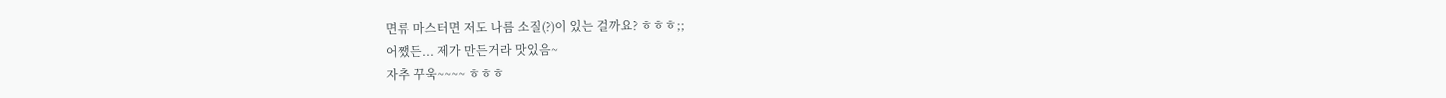면류 마스터면 저도 나름 소질(?)이 있는 걸까요? ㅎㅎㅎ;;
어쨌든... 제가 만든거라 맛있음~
자추 꾸욱~~~~ ㅎㅎㅎ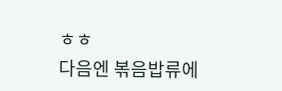ㅎㅎ
다음엔 볶음밥류에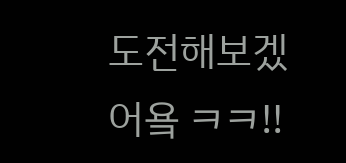도전해보겠어욬 ㅋㅋ!!